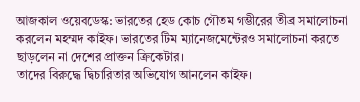আজকাল ওয়েবডেস্ক: ভারতের হেড কোচ গৌতম গম্ভীরের তীব্র সমালোচনা করলেন মহম্মদ কাইফ। ভারতের টিম ম্যানেজমেন্টেরও সমালোচনা করতে ছাড়লেন না দেশের প্রাক্তন ক্রিকেটার।
তাদের বিরুদ্ধে দ্বিচারিতার অভিযোগ আনলেন কাইফ।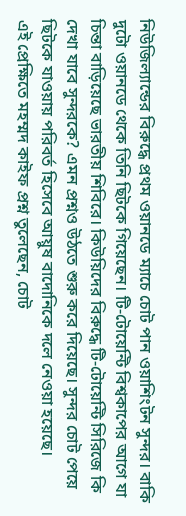নিউজিল্যান্ডের বিরুদ্ধে প্রথম ওয়ানডে ম্যাচে চোট পান ওয়াশিংটন সুন্দর। বাকি দুটো ওয়ানডে থেকে তিনি ছিটকে গিয়েছেন। টি-টোয়েন্টি বিশ্বকাপের আগে যা চিন্তা বাড়িয়েছে ভারতীয় শিবিরে। কিউয়িদের বিরুদ্ধে টি-টোয়েন্টি সিরিজে কি দেখা যাবে সুন্দরকে? এমন প্রশ্নও উঠতে শুরু করে দিয়েছে। সুন্দর চোট পেয়ে ছিটকে যাওয়ায় পরিবর্ত হিসেবে আয়ুষ বাদোনিকে দলে নেওয়া হয়েছে।
এই প্রেক্ষিতে মহম্মদ কাইফ প্রশ্ন তুলেছেন, চোট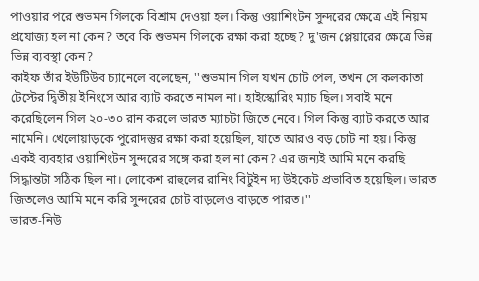পাওয়ার পরে শুভমন গিলকে বিশ্রাম দেওয়া হল। কিন্তু ওয়াশিংটন সুন্দরের ক্ষেত্রে এই নিয়ম প্রযোজ্য হল না কেন? তবে কি শুভমন গিলকে রক্ষা করা হচ্ছে? দু'জন প্লেয়ারের ক্ষেত্রে ভিন্ন ভিন্ন ব্যবস্থা কেন?
কাইফ তাঁর ইউটিউব চ্যানেলে বলেছেন, ''শুভমান গিল যখন চোট পেল, তখন সে কলকাতা টেস্টের দ্বিতীয় ইনিংসে আর ব্যাট করতে নামল না। হাইস্কোরিং ম্যাচ ছিল। সবাই মনে করেছিলেন গিল ২০-৩০ রান করলে ভারত ম্যাচটা জিতে নেবে। গিল কিন্তু ব্যাট করতে আর নামেনি। খেলোয়াড়কে পুরোদস্তুর রক্ষা করা হয়েছিল, যাতে আরও বড় চোট না হয়। কিন্তু একই ব্যবহার ওয়াশিংটন সুন্দরের সঙ্গে করা হল না কেন? এর জন্যই আমি মনে করছি সিদ্ধান্তটা সঠিক ছিল না। লোকেশ রাহুলের রানিং বিটুইন দ্য উইকেট প্রভাবিত হয়েছিল। ভারত জিতলেও আমি মনে করি সুন্দরের চোট বাড়লেও বাড়তে পারত।''
ভারত-নিউ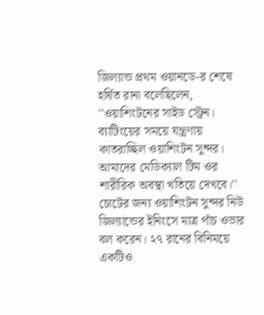জিল্যান্ড প্রথম ওয়ানডে-র শেষে হর্ষিত রানা বলেছিলেন, ''ওয়াশিংটনের সাইড স্ট্রেন। ব্যাটিংয়ের সময়ে যন্ত্রণায় কাতরাচ্ছিল ওয়াশিংটন সুন্দর। আমাদের মেডিক্যাল টিম ওর শারীরিক অবস্থা খতিয়ে দেখবে।''
চোটের জন্য ওয়াশিংটন সুন্দর নিউ জিল্যান্ডের ইনিংসে মাত্র পাঁচ ওভার বল করেন। ২৭ রানের বিনিময়ে একটিও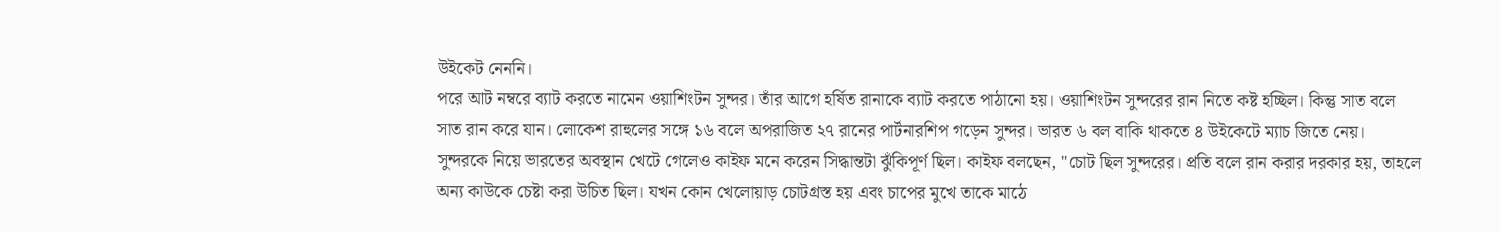উইকেট নেননি।
পরে আট নম্বরে ব্যাট করতে নামেন ওয়াশিংটন সুন্দর। তাঁর আগে হর্ষিত রানাকে ব্যাট করতে পাঠানো হয়। ওয়াশিংটন সুন্দরের রান নিতে কষ্ট হচ্ছিল। কিন্তু সাত বলে সাত রান করে যান। লোকেশ রাহুলের সঙ্গে ১৬ বলে অপরাজিত ২৭ রানের পার্টনারশিপ গড়েন সুন্দর। ভারত ৬ বল বাকি থাকতে ৪ উইকেটে ম্যাচ জিতে নেয়।
সুন্দরকে নিয়ে ভারতের অবস্থান খেটে গেলেও কাইফ মনে করেন সিদ্ধান্তটা ঝুঁকিপূর্ণ ছিল। কাইফ বলছেন, ''চোট ছিল সুন্দরের। প্রতি বলে রান করার দরকার হয়, তাহলে অন্য কাউকে চেষ্টা করা উচিত ছিল। যখন কোন খেলোয়াড় চোটগ্রস্ত হয় এবং চাপের মুখে তাকে মাঠে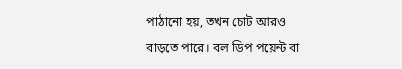পাঠানো হয়, তখন চোট আরও বাড়তে পারে। বল ডিপ পয়েন্ট বা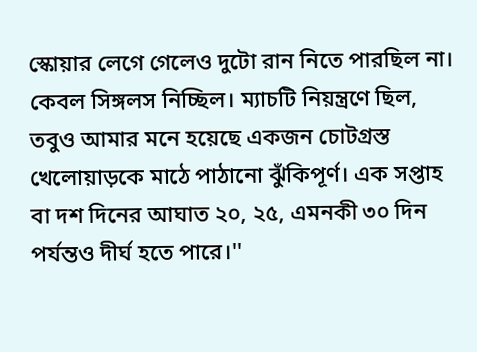স্কোয়ার লেগে গেলেও দুটো রান নিতে পারছিল না। কেবল সিঙ্গলস নিচ্ছিল। ম্যাচটি নিয়ন্ত্রণে ছিল, তবুও আমার মনে হয়েছে একজন চোটগ্রস্ত খেলোয়াড়কে মাঠে পাঠানো ঝুঁকিপূর্ণ। এক সপ্তাহ বা দশ দিনের আঘাত ২০, ২৫, এমনকী ৩০ দিন পর্যন্তও দীর্ঘ হতে পারে।''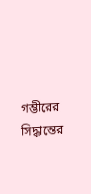গম্ভীরের সিদ্ধান্তের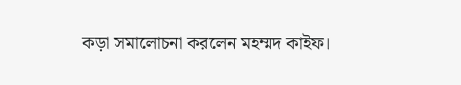কড়া সমালোচনা করলেন মহম্মদ কাইফ।